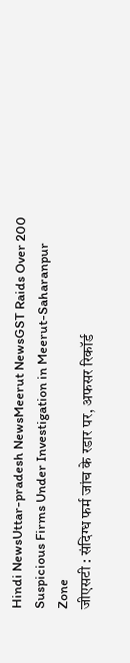Hindi NewsUttar-pradesh NewsMeerut NewsGST Raids Over 200 Suspicious Firms Under Investigation in Meerut-Saharanpur Zone
जीएसटी : संदिग्ध फर्म जांच के रडार पर, अफसर रिकॉर्ड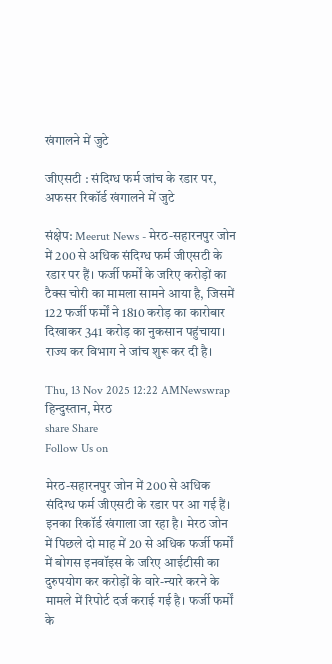खंगालने में जुटे

जीएसटी : संदिग्ध फर्म जांच के रडार पर, अफसर रिकॉर्ड खंगालने में जुटे

संक्षेप: Meerut News - मेरठ-सहारनपुर जोन में 200 से अधिक संदिग्ध फर्म जीएसटी के रडार पर हैं। फर्जी फर्मों के जरिए करोड़ों का टैक्स चोरी का मामला सामने आया है, जिसमें 122 फर्जी फर्मों ने 1810 करोड़ का कारोबार दिखाकर 341 करोड़ का नुकसान पहुंचाया। राज्य कर विभाग ने जांच शुरू कर दी है।

Thu, 13 Nov 2025 12:22 AMNewswrap हिन्दुस्तान, मेरठ
share Share
Follow Us on

मेरठ-सहारनपुर जोन में 200 से अधिक संदिग्ध फर्म जीएसटी के रडार पर आ गई हैं। इनका रिकॉर्ड खंगाला जा रहा है। मेरठ जोन में पिछले दो माह में 20 से अधिक फर्जी फर्मों में बोगस इनवॉइस के जरिए आईटीसी का दुरुपयोग कर करोड़ों के वारे-न्यारे करने के मामले में रिपोर्ट दर्ज कराई गई है। फर्जी फर्मों के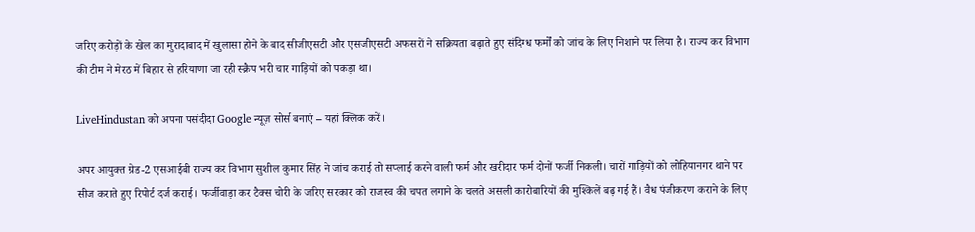जरिए करोड़ों के खेल का मुरादाबाद में खुलासा होने के बाद सीजीएसटी और एसजीएसटी अफसरों ने सक्रियता बढ़ाते हुए संदिग्ध फर्मों को जांच के लिए निशाने पर लिया है। राज्य कर विभाग की टीम ने मेरठ में बिहार से हरियाणा जा रही स्क्रैप भरी चार गाड़ियों को पकड़ा था।

LiveHindustan को अपना पसंदीदा Google न्यूज़ सोर्स बनाएं – यहां क्लिक करें।

अपर आयुक्त ग्रेड-2 एसआईबी राज्य कर विभाग सुशील कुमार सिंह ने जांच कराई तो सप्लाई करने वाली फर्म और खरीदार फर्म दोनों फर्जी निकली। चारों गाड़ियों को लोहियानगर थाने पर सीज कराते हुए रिपोर्ट दर्ज कराई। फर्जीवाड़ा कर टैक्स चोरी के जरिए सरकार को राजस्व की चपत लगाने के चलते असली कारोबारियों की मुश्किलें बढ़ गई हैं। वैध पंजीकरण कराने के लिए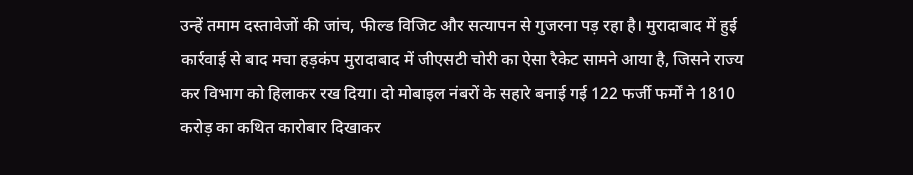उन्हें तमाम दस्तावेजों की जांच, फील्ड विजिट और सत्यापन से गुजरना पड़ रहा है। मुरादाबाद में हुई कार्रवाई से बाद मचा हड़कंप मुरादाबाद में जीएसटी चोरी का ऐसा रैकेट सामने आया है, जिसने राज्य कर विभाग को हिलाकर रख दिया। दो मोबाइल नंबरों के सहारे बनाई गई 122 फर्जी फर्मों ने 1810 करोड़ का कथित कारोबार दिखाकर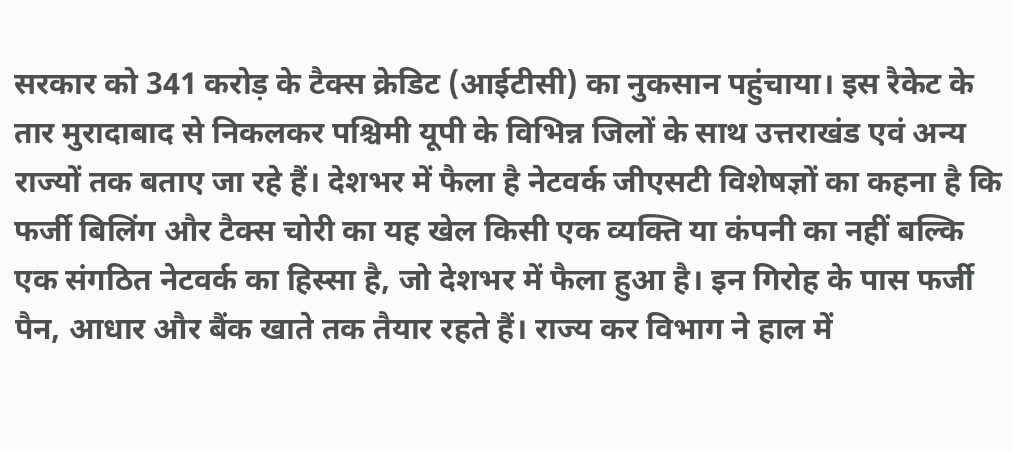सरकार को 341 करोड़ के टैक्स क्रेडिट (आईटीसी) का नुकसान पहुंचाया। इस रैकेट के तार मुरादाबाद से निकलकर पश्चिमी यूपी के विभिन्न जिलों के साथ उत्तराखंड एवं अन्य राज्यों तक बताए जा रहे हैं। देशभर में फैला है नेटवर्क जीएसटी विशेषज्ञों का कहना है कि फर्जी बिलिंग और टैक्स चोरी का यह खेल किसी एक व्यक्ति या कंपनी का नहीं बल्कि एक संगठित नेटवर्क का हिस्सा है, जो देशभर में फैला हुआ है। इन गिरोह के पास फर्जी पैन, आधार और बैंक खाते तक तैयार रहते हैं। राज्य कर विभाग ने हाल में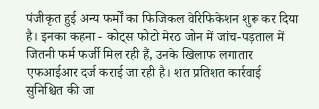पंजीकृत हुई अन्य फर्मों का फिजिकल वेरिफिकेशन शुरू कर दिया है। इनका कहना - कोट्स फोटो मेरठ जोन में जांच-पड़ताल में जितनी फर्म फर्जी मिल रही हैं, उनके खिलाफ लगातार एफआईआर दर्ज कराई जा रही है। शत प्रतिशत कार्रवाई सुनिश्चित की जा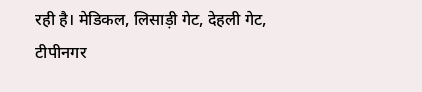रही है। मेडिकल, लिसाड़ी गेट, देहली गेट, टीपीनगर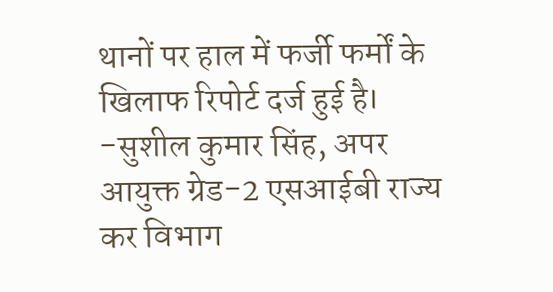थानों पर हाल में फर्जी फर्मों के खिलाफ रिपोर्ट दर्ज हुई है। -सुशील कुमार सिंह, अपर आयुक्त ग्रेड-2 एसआईबी राज्य कर विभाग